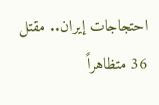احتجاجات إيران.. مقتل 36 متظاهراً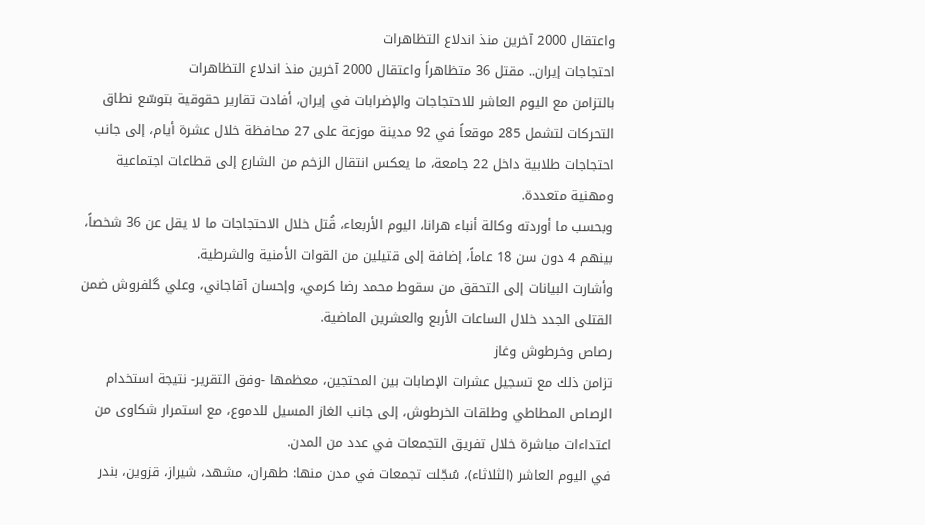واعتقال 2000 آخرين منذ اندلاع التظاهرات
احتجاجات إيران.. مقتل 36 متظاهراً واعتقال 2000 آخرين منذ اندلاع التظاهرات
بالتزامن مع اليوم العاشر للاحتجاجات والإضرابات في إيران، أفادت تقارير حقوقية بتوسّع نطاق التحركات لتشمل 285 موقعاً في 92 مدينة موزعة على 27 محافظة خلال عشرة أيام، إلى جانب احتجاجات طلابية داخل 22 جامعة، ما يعكس انتقال الزخم من الشارع إلى قطاعات اجتماعية ومهنية متعددة.
وبحسب ما أوردته وكالة أنباء هرانا، اليوم الأربعاء، قُتل خلال الاحتجاجات ما لا يقل عن 36 شخصاً، بينهم 4 دون سن 18 عاماً، إضافة إلى قتيلين من القوات الأمنية والشرطية.
وأشارت البيانات إلى التحقق من سقوط محمد رضا كرمي، وإحسان آقاجاني، وعلي گلفروش ضمن القتلى الجدد خلال الساعات الأربع والعشرين الماضية.
رصاص وخرطوش وغاز
تزامن ذلك مع تسجيل عشرات الإصابات بين المحتجين، معظمها -وفق التقرير- نتيجة استخدام الرصاص المطاطي وطلقات الخرطوش، إلى جانب الغاز المسيل للدموع، مع استمرار شكاوى من اعتداءات مباشرة خلال تفريق التجمعات في عدد من المدن.
في اليوم العاشر (الثلاثاء)، سُجّلت تجمعات في مدن منها: طهران، مشهد، شيراز، قزوين، بندر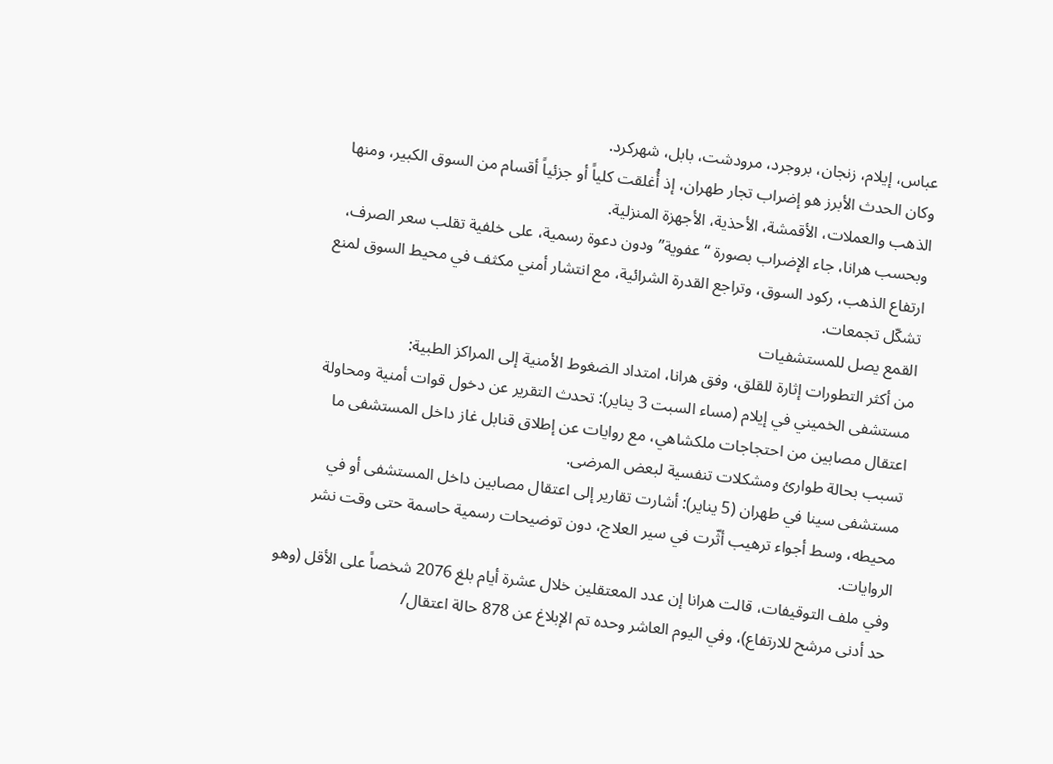عباس، إيلام، زنجان، بروجرد، مرودشت، بابل، شهركرد.
وكان الحدث الأبرز هو إضراب تجار طهران، إذ أُغلقت كلياً أو جزئياً أقسام من السوق الكبير، ومنها الذهب والعملات، الأقمشة، الأحذية، الأجهزة المنزلية.
وبحسب هرانا، جاء الإضراب بصورة “عفوية” ودون دعوة رسمية، على خلفية تقلب سعر الصرف، ارتفاع الذهب، ركود السوق، وتراجع القدرة الشرائية، مع انتشار أمني مكثف في محيط السوق لمنع تشكّل تجمعات.
القمع يصل للمستشفيات
من أكثر التطورات إثارة للقلق، وفق هرانا، امتداد الضغوط الأمنية إلى المراكز الطبية:
مستشفى الخميني في إيلام (مساء السبت 3 يناير): تحدث التقرير عن دخول قوات أمنية ومحاولة اعتقال مصابين من احتجاجات ملكشاهي، مع روايات عن إطلاق قنابل غاز داخل المستشفى ما تسبب بحالة طوارئ ومشكلات تنفسية لبعض المرضى.
مستشفى سينا في طهران (5 يناير): أشارت تقارير إلى اعتقال مصابين داخل المستشفى أو في محيطه، وسط أجواء ترهيب أثّرت في سير العلاج، دون توضيحات رسمية حاسمة حتى وقت نشر الروايات.
وفي ملف التوقيفات، قالت هرانا إن عدد المعتقلين خلال عشرة أيام بلغ 2076 شخصاً على الأقل (وهو حد أدنى مرشح للارتفاع)، وفي اليوم العاشر وحده تم الإبلاغ عن 878 حالة اعتقال/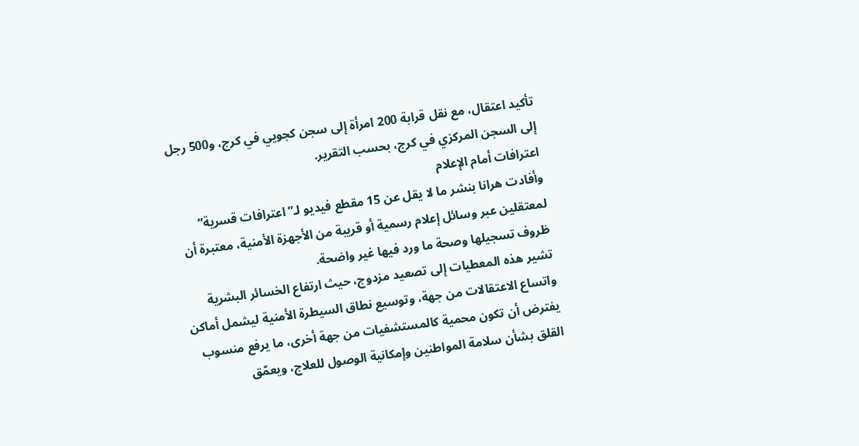تأكيد اعتقال، مع نقل قرابة 200 امرأة إلى سجن كجويي في كرج، و500 رجل إلى السجن المركزي في كرج، بحسب التقرير.
اعترافات أمام الإعلام
وأفادت هرانا بنشر ما لا يقل عن 15 مقطع فيديو لـ”اعترافات قسرية” لمعتقلين عبر وسائل إعلام رسمية أو قريبة من الأجهزة الأمنية، معتبرة أن ظروف تسجيلها وصحة ما ورد فيها غير واضحة.
تشير هذه المعطيات إلى تصعيد مزدوج، حيث ارتفاع الخسائر البشرية واتساع الاعتقالات من جهة، وتوسيع نطاق السيطرة الأمنية ليشمل أماكن يفترض أن تكون محمية كالمستشفيات من جهة أخرى، ما يرفع منسوب القلق بشأن سلامة المواطنين وإمكانية الوصول للعلاج، ويعمّق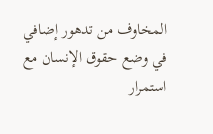المخاوف من تدهور إضافي في وضع حقوق الإنسان مع استمرار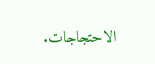الاحتجاجات.